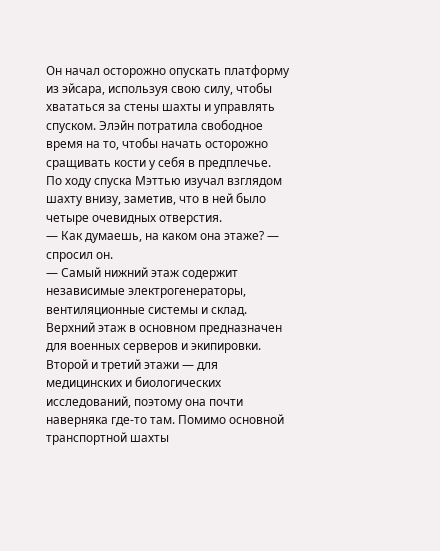Он начал осторожно опускать платформу из эйсара, используя свою силу, чтобы хвататься за стены шахты и управлять спуском. Элэйн потратила свободное время на то, чтобы начать осторожно сращивать кости у себя в предплечье.
По ходу спуска Мэттью изучал взглядом шахту внизу, заметив, что в ней было четыре очевидных отверстия.
— Как думаешь, на каком она этаже? — спросил он.
— Самый нижний этаж содержит независимые электрогенераторы, вентиляционные системы и склад. Верхний этаж в основном предназначен для военных серверов и экипировки. Второй и третий этажи — для медицинских и биологических исследований, поэтому она почти наверняка где-то там. Помимо основной транспортной шахты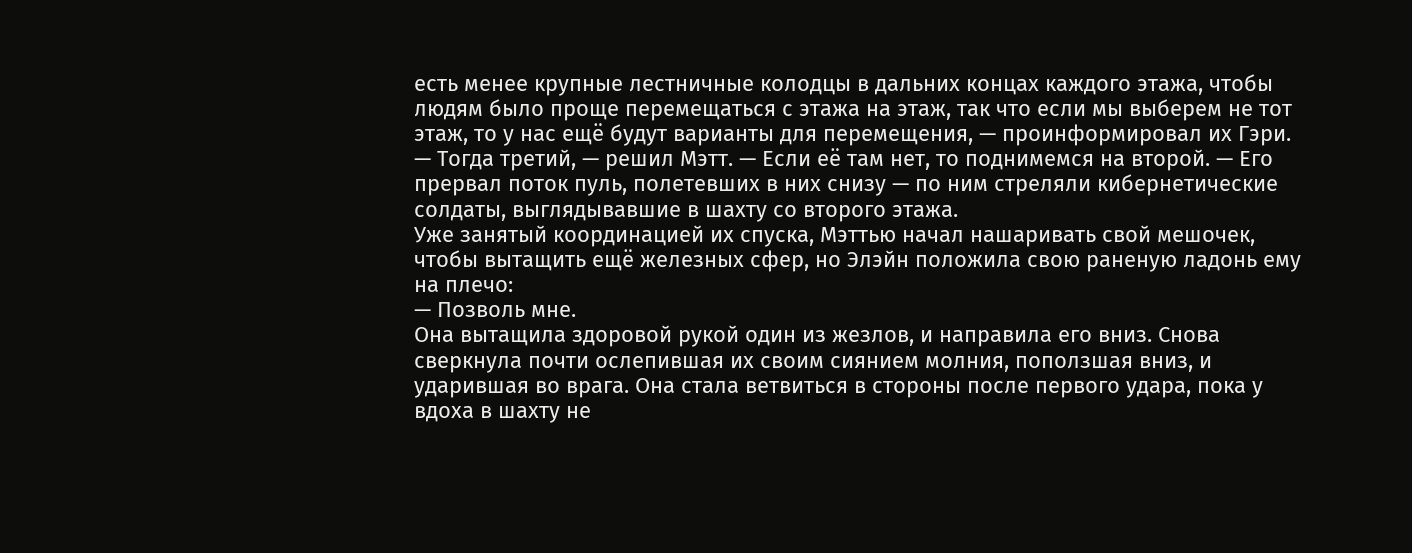есть менее крупные лестничные колодцы в дальних концах каждого этажа, чтобы людям было проще перемещаться с этажа на этаж, так что если мы выберем не тот этаж, то у нас ещё будут варианты для перемещения, — проинформировал их Гэри.
— Тогда третий, — решил Мэтт. — Если её там нет, то поднимемся на второй. — Его прервал поток пуль, полетевших в них снизу — по ним стреляли кибернетические солдаты, выглядывавшие в шахту со второго этажа.
Уже занятый координацией их спуска, Мэттью начал нашаривать свой мешочек, чтобы вытащить ещё железных сфер, но Элэйн положила свою раненую ладонь ему на плечо:
— Позволь мне.
Она вытащила здоровой рукой один из жезлов, и направила его вниз. Снова сверкнула почти ослепившая их своим сиянием молния, поползшая вниз, и ударившая во врага. Она стала ветвиться в стороны после первого удара, пока у вдоха в шахту не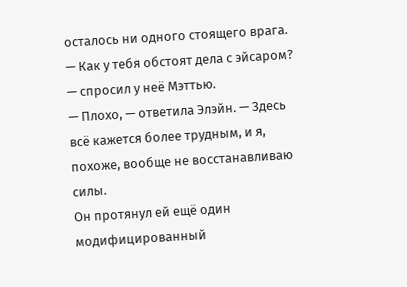осталось ни одного стоящего врага.
— Как у тебя обстоят дела с эйсаром? — спросил у неё Мэттью.
— Плохо, — ответила Элэйн. — Здесь всё кажется более трудным, и я, похоже, вообще не восстанавливаю силы.
Он протянул ей ещё один модифицированный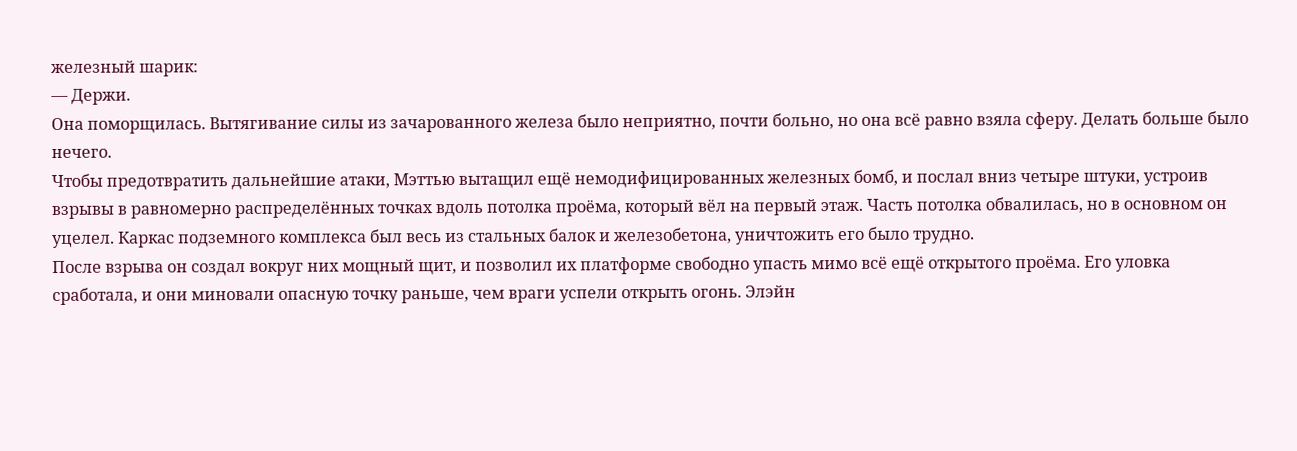железный шарик:
— Держи.
Она поморщилась. Вытягивание силы из зачарованного железа было неприятно, почти больно, но она всё равно взяла сферу. Делать больше было нечего.
Чтобы предотвратить дальнейшие атаки, Мэттью вытащил ещё немодифицированных железных бомб, и послал вниз четыре штуки, устроив взрывы в равномерно распределённых точках вдоль потолка проёма, который вёл на первый этаж. Часть потолка обвалилась, но в основном он уцелел. Каркас подземного комплекса был весь из стальных балок и железобетона, уничтожить его было трудно.
После взрыва он создал вокруг них мощный щит, и позволил их платформе свободно упасть мимо всё ещё открытого проёма. Его уловка сработала, и они миновали опасную точку раньше, чем враги успели открыть огонь. Элэйн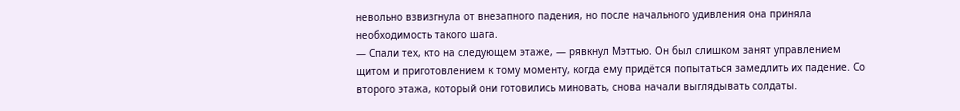невольно взвизгнула от внезапного падения, но после начального удивления она приняла необходимость такого шага.
— Спали тех, кто на следующем этаже, — рявкнул Мэттью. Он был слишком занят управлением щитом и приготовлением к тому моменту, когда ему придётся попытаться замедлить их падение. Со второго этажа, который они готовились миновать, снова начали выглядывать солдаты.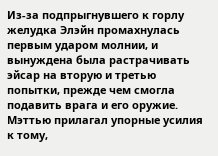Из-за подпрыгнувшего к горлу желудка Элэйн промахнулась первым ударом молнии, и вынуждена была растрачивать эйсар на вторую и третью попытки, прежде чем смогла подавить врага и его оружие.
Мэттью прилагал упорные усилия к тому,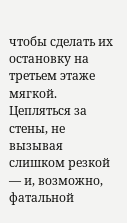чтобы сделать их остановку на третьем этаже мягкой. Цепляться за стены, не вызывая слишком резкой — и, возможно, фатальной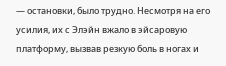— остановки, было трудно. Несмотря на его усилия, их с Элэйн вжало в эйсаровую платформу, вызвав резкую боль в ногах и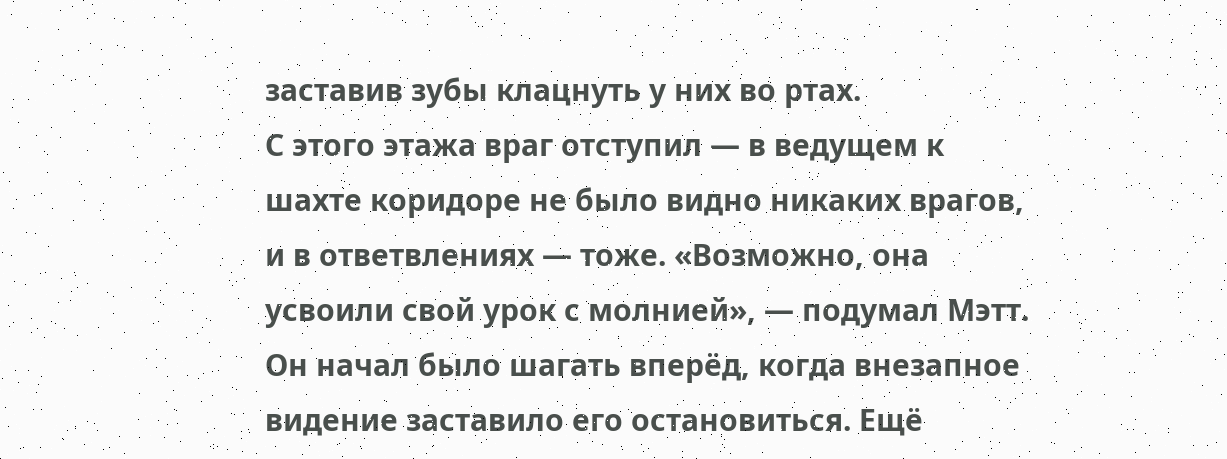заставив зубы клацнуть у них во ртах.
С этого этажа враг отступил — в ведущем к шахте коридоре не было видно никаких врагов, и в ответвлениях — тоже. «Возможно, она усвоили свой урок с молнией», — подумал Мэтт. Он начал было шагать вперёд, когда внезапное видение заставило его остановиться. Ещё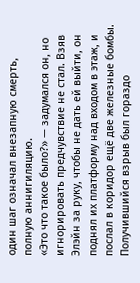один шаг означал внезапную смерть, полную аннигиляцию.
«Это что такое было?» — задумался он, но игнорировать предчувствие не стал. Взяв Элэйн за руку, чтобы не дать ей выйти, он поднял их платформу над входом в этаж, и послал в коридор ещё две железные бомбы. Получившийся взрыв был гораздо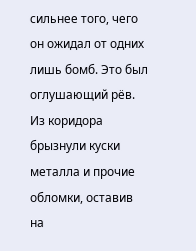сильнее того, чего он ожидал от одних лишь бомб. Это был оглушающий рёв. Из коридора брызнули куски металла и прочие обломки, оставив на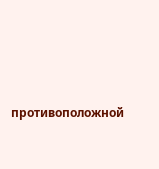противоположной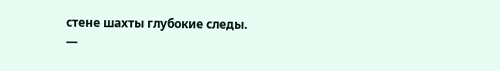стене шахты глубокие следы.
—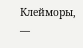Клейморы, —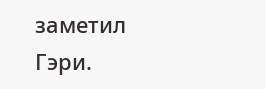заметил Гэри.